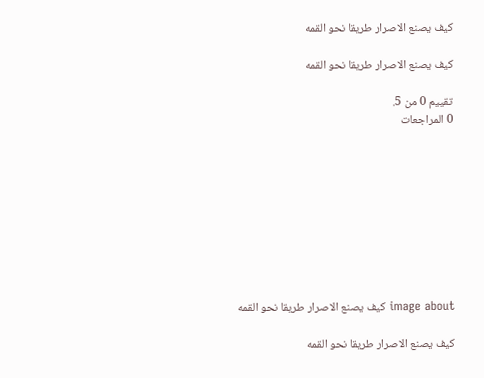كيف يصنع الاصرار طريقا نحو القمه

كيف يصنع الاصرار طريقا نحو القمه

تقييم 0 من 5.
0 المراجعات









image about كيف يصنع الاصرار طريقا نحو القمه

كيف يصنع الاصرار طريقا نحو القمه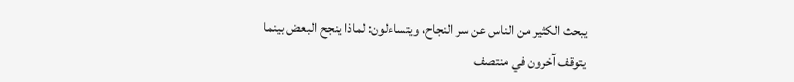يبحث الكثير من الناس عن سر النجاح، ويتساءلون: لماذا ينجح البعض بينما يتوقف آخرون في منتصف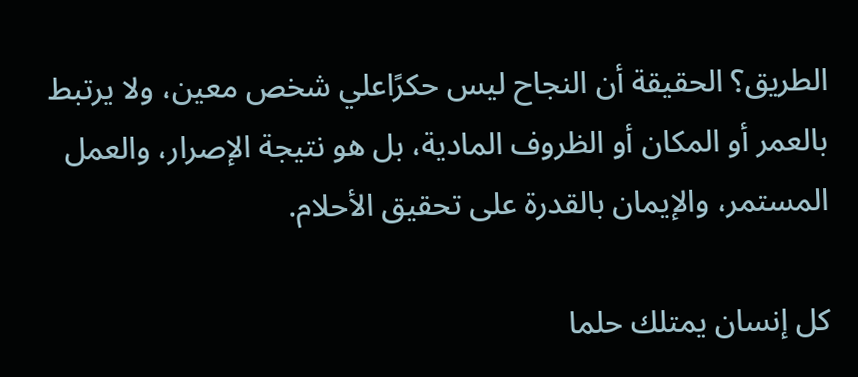الطريق؟ الحقيقة أن النجاح ليس حكرًاعلي شخص معين، ولا يرتبط بالعمر أو المكان أو الظروف المادية، بل هو نتيجة الإصرار، والعمل المستمر، والإيمان بالقدرة على تحقيق الأحلام.

كل إنسان يمتلك حلما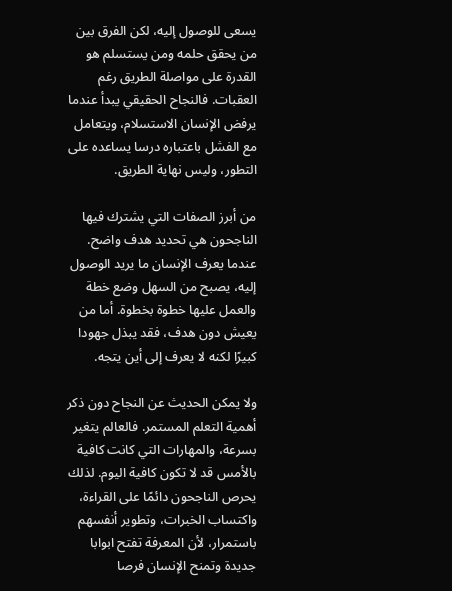يسعى للوصول إليه، لكن الفرق بين من يحقق حلمه ومن يستسلم هو القدرة على مواصلة الطريق رغم العقبات. فالنجاح الحقيقي يبدأ عندما يرفض الإنسان الاستسلام، ويتعامل مع الفشل باعتباره درسا يساعده على التطور، وليس نهاية الطريق.

من أبرز الصفات التي يشترك فيها الناجحون هي تحديد هدف واضح. عندما يعرف الإنسان ما يريد الوصول إليه، يصبح من السهل وضع خطة والعمل عليها خطوة بخطوة. أما من يعيش دون هدف، فقد يبذل جهودا كبيرًا لكنه لا يعرف إلى أين يتجه.

ولا يمكن الحديث عن النجاح دون ذكر أهمية التعلم المستمر. فالعالم يتغير بسرعة، والمهارات التي كانت كافية بالأمس قد لا تكون كافية اليوم. لذلك يحرص الناجحون دائمًا على القراءة، واكتساب الخبرات، وتطوير أنفسهم باستمرار، لأن المعرفة تفتح ابوابا جديدة وتمنح الإنسان فرصا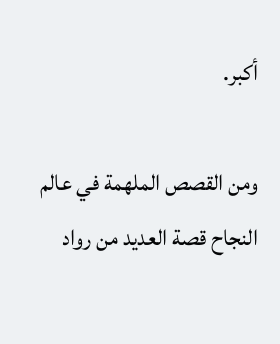أكبر.

ومن القصص الملهمة في عالم النجاح قصة العديد من رواد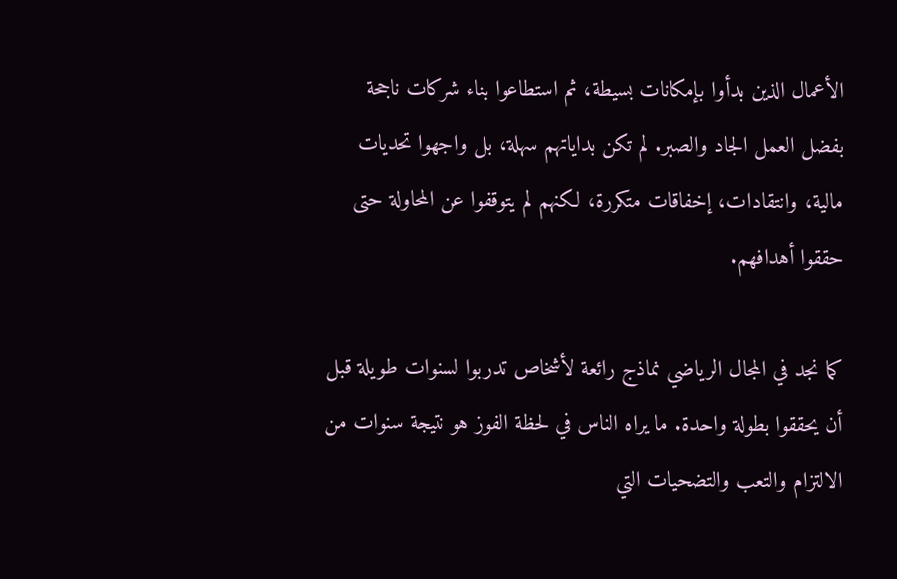الأعمال الذين بدأوا بإمكانات بسيطة، ثم استطاعوا بناء شركات ناجحة بفضل العمل الجاد والصبر. لم تكن بداياتهم سهلة، بل واجهوا تحديات مالية، وانتقادات، إخفاقات متكررة، لكنهم لم يتوقفوا عن المحاولة حتى حققوا أهدافهم.

كما نجد في المجال الرياضي نماذج رائعة لأشخاص تدربوا لسنوات طويلة قبل أن يحققوا بطولة واحدة. ما يراه الناس في لحظة الفوز هو نتيجة سنوات من الالتزام والتعب والتضحيات التي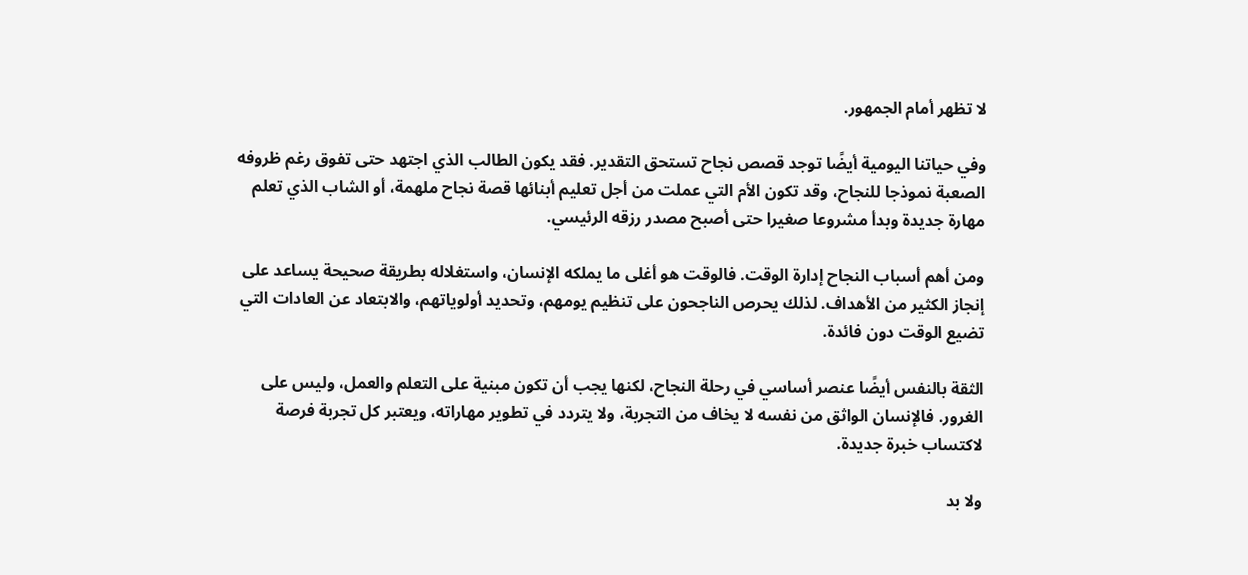لا تظهر أمام الجمهور.

وفي حياتنا اليومية أيضًا توجد قصص نجاح تستحق التقدير. فقد يكون الطالب الذي اجتهد حتى تفوق رغم ظروفه الصعبة نموذجا للنجاح، وقد تكون الأم التي عملت من أجل تعليم أبنائها قصة نجاح ملهمة، أو الشاب الذي تعلم مهارة جديدة وبدأ مشروعا صغيرا حتى أصبح مصدر رزقه الرئيسي.

ومن أهم أسباب النجاح إدارة الوقت. فالوقت هو أغلى ما يملكه الإنسان، واستغلاله بطريقة صحيحة يساعد على إنجاز الكثير من الأهداف. لذلك يحرص الناجحون على تنظيم يومهم، وتحديد أولوياتهم، والابتعاد عن العادات التي تضيع الوقت دون فائدة.

الثقة بالنفس أيضًا عنصر أساسي في رحلة النجاح، لكنها يجب أن تكون مبنية على التعلم والعمل، وليس على الغرور. فالإنسان الواثق من نفسه لا يخاف من التجربة، ولا يتردد في تطوير مهاراته، ويعتبر كل تجربة فرصة لاكتساب خبرة جديدة.

ولا بد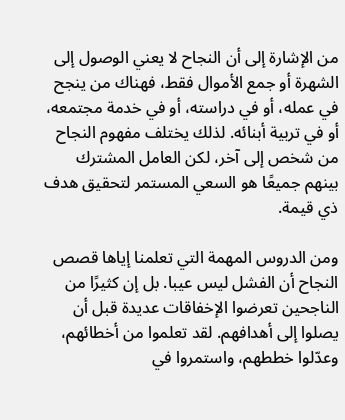من الإشارة إلى أن النجاح لا يعني الوصول إلى الشهرة أو جمع الأموال فقط، فهناك من ينجح في عمله، أو في دراسته، أو في خدمة مجتمعه، أو في تربية أبنائه. لذلك يختلف مفهوم النجاح من شخص إلى آخر، لكن العامل المشترك بينهم جميعًا هو السعي المستمر لتحقيق هدف ذي قيمة.

ومن الدروس المهمة التي تعلمنا إياها قصص النجاح أن الفشل ليس عيبا. بل إن كثيرًا من الناجحين تعرضوا الإخفاقات عديدة قبل أن يصلوا إلى أهدافهم. لقد تعلموا من أخطائهم، وعدّلوا خططهم، واستمروا في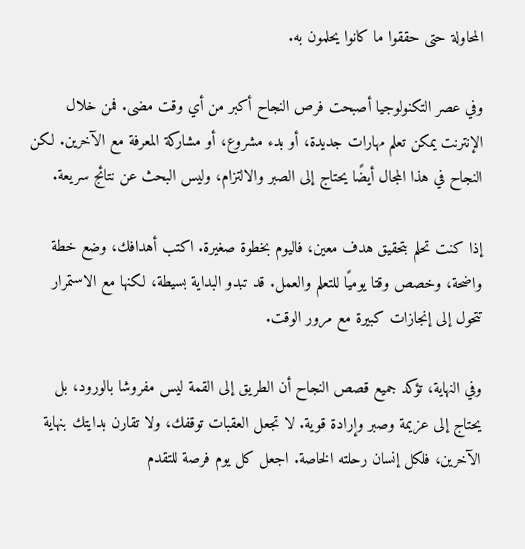المحاولة حتى حققوا ما كانوا يحلمون به.

وفي عصر التكنولوجيا أصبحت فرص النجاح أكبر من أي وقت مضى. فمن خلال الإنترنت يمكن تعلم مهارات جديدة، أو بدء مشروع، أو مشاركة المعرفة مع الآخرين. لكن النجاح في هذا المجال أيضًا يحتاج إلى الصبر والالتزام، وليس البحث عن نتائج سريعة.

إذا كنت تحلم بتحقيق هدف معين، فاليوم بخطوة صغيرة. اكتب أهدافك، وضع خطة واضحة، وخصص وقتا يوميًا للتعلم والعمل. قد تبدو البداية بسيطة، لكنها مع الاستمرار تتحول إلى إنجازات كبيرة مع مرور الوقت.

وفي النهاية، تؤكد جميع قصص النجاح أن الطريق إلى القمة ليس مفروشا بالورود، بل يحتاج إلى عزيمة وصبر وإرادة قوية. لا تجعل العقبات توقفك، ولا تقارن بدايتك بنهاية الآخرين، فلكل إنسان رحلته الخاصة. اجعل كل يوم فرصة للتقدم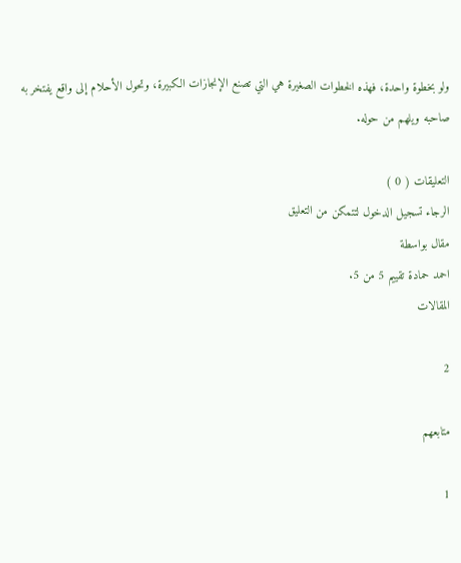ولو بخطوة واحدة، فهذه الخطوات الصغيرة هي التي تصنع الإنجازات الكبيرة، وتحول الأحلام إلى واقع يفتخر به صاحبه ويلهم من حوله.

التعليقات ( 0 )
الرجاء تسجيل الدخول لتتمكن من التعليق
مقال بواسطة
احمد حمادة تقييم 5 من 5.
المقالات

2

متابعهم

1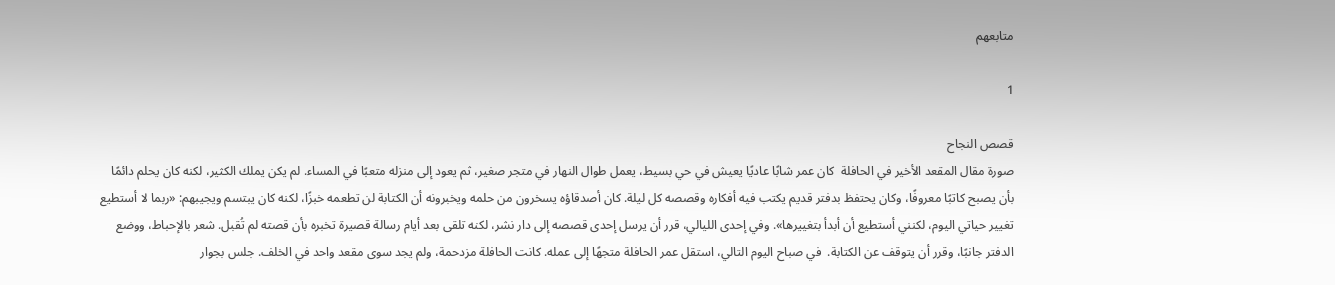متابعهم

1

قصص النجاح
صورة مقال المقعد الأخير في الحافلة  كان عمر شابًا عاديًا يعيش في حي بسيط، يعمل طوال النهار في متجر صغير، ثم يعود إلى منزله متعبًا في المساء. لم يكن يملك الكثير، لكنه كان يحلم دائمًا بأن يصبح كاتبًا معروفًا، وكان يحتفظ بدفتر قديم يكتب فيه أفكاره وقصصه كل ليلة. كان أصدقاؤه يسخرون من حلمه ويخبرونه أن الكتابة لن تطعمه خبزًا، لكنه كان يبتسم ويجيبهم: «ربما لا أستطيع تغيير حياتي اليوم، لكنني أستطيع أن أبدأ بتغييرها». وفي إحدى الليالي، قرر أن يرسل إحدى قصصه إلى دار نشر، لكنه تلقى بعد أيام رسالة قصيرة تخبره بأن قصته لم تُقبل. شعر بالإحباط، ووضع الدفتر جانبًا، وقرر أن يتوقف عن الكتابة.  في صباح اليوم التالي، استقل عمر الحافلة متجهًا إلى عمله. كانت الحافلة مزدحمة، ولم يجد سوى مقعد واحد في الخلف. جلس بجوار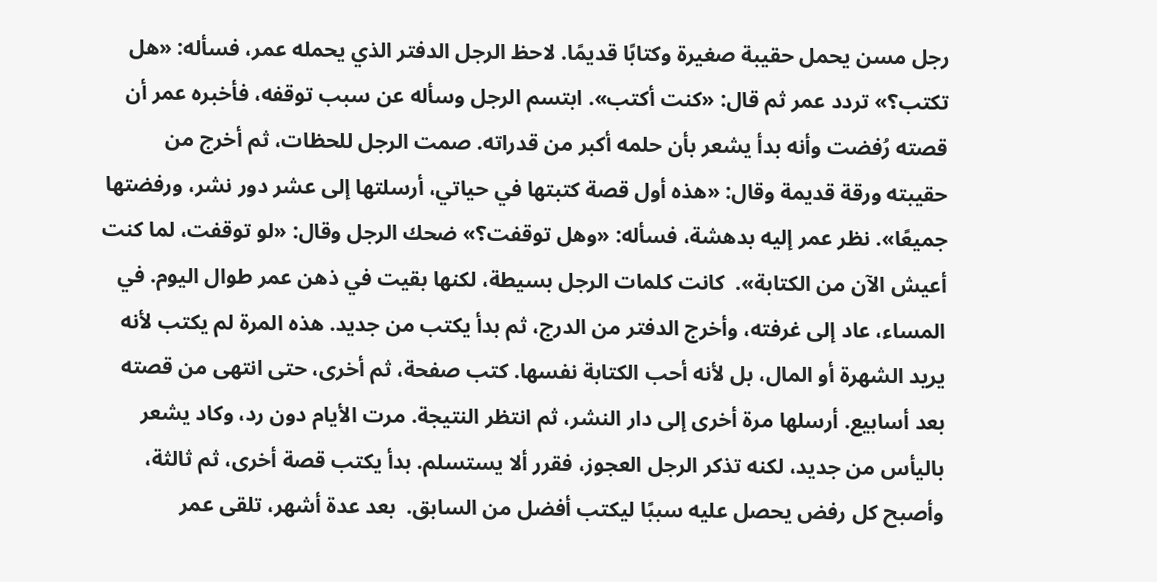رجل مسن يحمل حقيبة صغيرة وكتابًا قديمًا. لاحظ الرجل الدفتر الذي يحمله عمر، فسأله: «هل تكتب؟» تردد عمر ثم قال: «كنت أكتب». ابتسم الرجل وسأله عن سبب توقفه، فأخبره عمر أن قصته رُفضت وأنه بدأ يشعر بأن حلمه أكبر من قدراته. صمت الرجل للحظات، ثم أخرج من حقيبته ورقة قديمة وقال: «هذه أول قصة كتبتها في حياتي، أرسلتها إلى عشر دور نشر، ورفضتها جميعًا». نظر عمر إليه بدهشة، فسأله: «وهل توقفت؟» ضحك الرجل وقال: «لو توقفت، لما كنت أعيش الآن من الكتابة».  كانت كلمات الرجل بسيطة، لكنها بقيت في ذهن عمر طوال اليوم. في المساء، عاد إلى غرفته، وأخرج الدفتر من الدرج، ثم بدأ يكتب من جديد. هذه المرة لم يكتب لأنه يريد الشهرة أو المال، بل لأنه أحب الكتابة نفسها. كتب صفحة، ثم أخرى، حتى انتهى من قصته بعد أسابيع. أرسلها مرة أخرى إلى دار النشر، ثم انتظر النتيجة. مرت الأيام دون رد، وكاد يشعر باليأس من جديد، لكنه تذكر الرجل العجوز، فقرر ألا يستسلم. بدأ يكتب قصة أخرى، ثم ثالثة، وأصبح كل رفض يحصل عليه سببًا ليكتب أفضل من السابق.  بعد عدة أشهر، تلقى عمر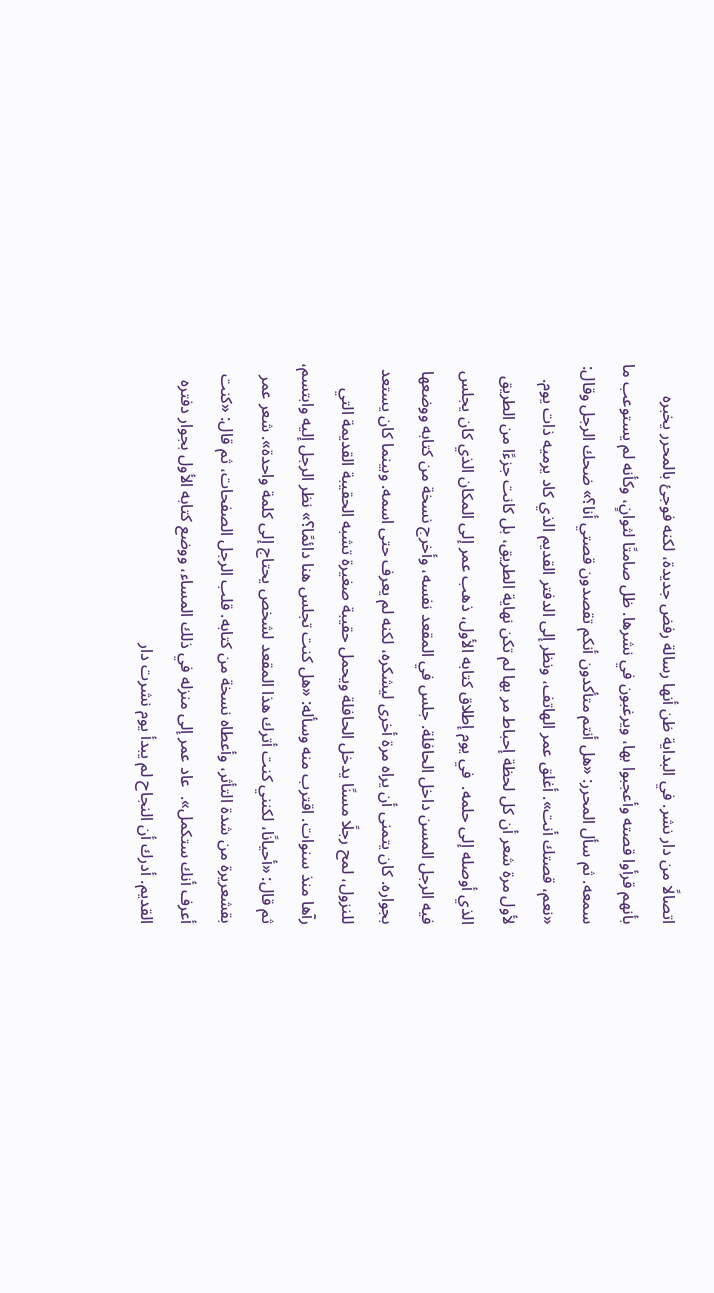اتصالًا من دار نشر. في البداية ظن أنها رسالة رفض جديدة، لكنه فوجئ بالمحرر يخبره بأنهم قرأوا قصته وأعجبوا بها، ويرغبون في نشرها. ظل صامتًا لثوانٍ، وكأنه لم يستوعب ما سمعه. ثم سأل المحرر: «هل أنتم متأكدون أنكم تقصدون قصتي أنا؟» ضحك الرجل وقال: «نعم، قصتك أنت». أغلق عمر الهاتف، ونظر إلى الدفتر القديم الذي كاد يرميه ذات يوم. لأول مرة شعر أن كل لحظة إحباط مر بها لم تكن نهاية الطريق، بل كانت جزءًا من الطريق الذي أوصله إلى حلمه.  في يوم إطلاق كتابه الأول، ذهب عمر إلى المكان الذي كان يجلس فيه الرجل المسن داخل الحافلة. جلس في المقعد نفسه، وأخرج نسخة من كتابه ووضعها بجواره. كان يتمنى أن يراه مرة أخرى ليشكره، لكنه لم يعرف حتى اسمه. وبينما كان يستعد للنزول، لمح رجلًا مسنًا يدخل الحافلة ويحمل حقيبة صغيرة تشبه الحقيبة القديمة التي رآها منذ سنوات. اقترب منه وسأله: «هل كنت تجلس هنا دائمًا؟» نظر الرجل إليه وابتسم، ثم قال: «أحيانًا، لكنني كنت أترك هذا المقعد لشخص يحتاج إلى كلمة واحدة». شعر عمر بقشعريرة من شدة التأثر، وأعطاه نسخة من كتابه. قلب الرجل الصفحات، ثم قال: «كنت أعرف أنك ستكمل».  عاد عمر إلى منزله في ذلك المساء، ووضع كتابه الأول بجوار دفتره القديم. أدرك أن النجاح لم يبدأ يوم نشرت دار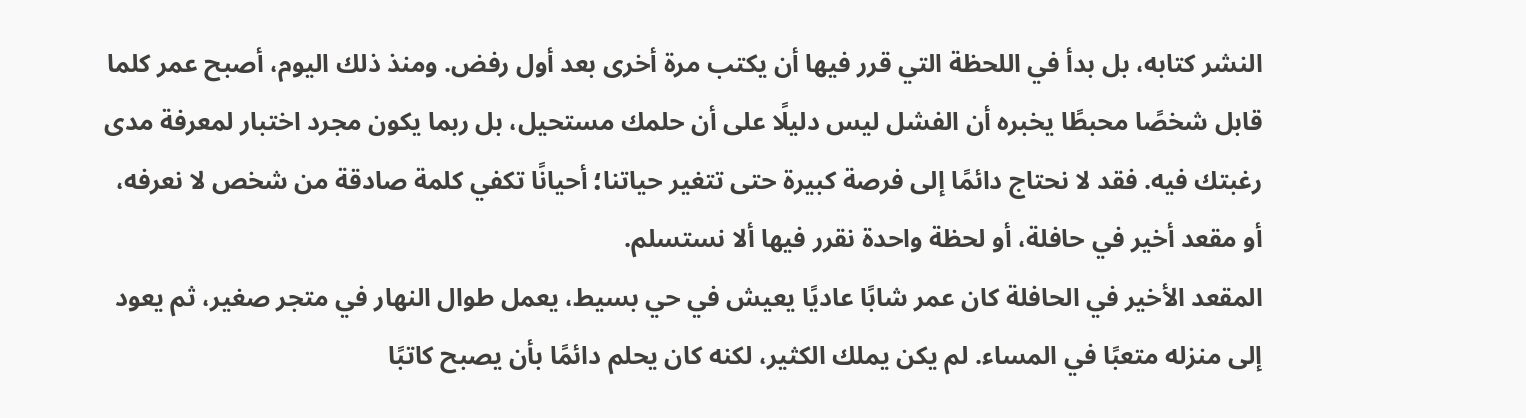النشر كتابه، بل بدأ في اللحظة التي قرر فيها أن يكتب مرة أخرى بعد أول رفض. ومنذ ذلك اليوم، أصبح عمر كلما قابل شخصًا محبطًا يخبره أن الفشل ليس دليلًا على أن حلمك مستحيل، بل ربما يكون مجرد اختبار لمعرفة مدى رغبتك فيه. فقد لا نحتاج دائمًا إلى فرصة كبيرة حتى تتغير حياتنا؛ أحيانًا تكفي كلمة صادقة من شخص لا نعرفه، أو مقعد أخير في حافلة، أو لحظة واحدة نقرر فيها ألا نستسلم.
المقعد الأخير في الحافلة كان عمر شابًا عاديًا يعيش في حي بسيط، يعمل طوال النهار في متجر صغير، ثم يعود إلى منزله متعبًا في المساء. لم يكن يملك الكثير، لكنه كان يحلم دائمًا بأن يصبح كاتبًا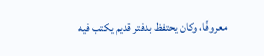معروفًا، وكان يحتفظ بدفتر قديم يكتب فيه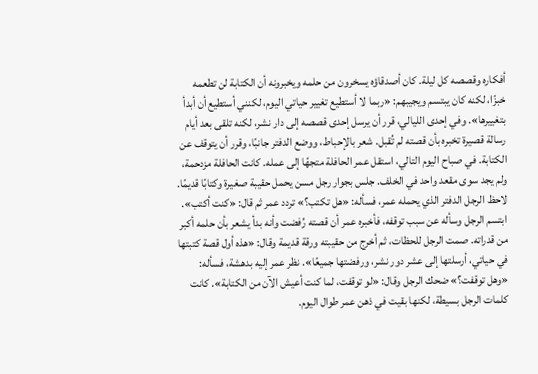أفكاره وقصصه كل ليلة. كان أصدقاؤه يسخرون من حلمه ويخبرونه أن الكتابة لن تطعمه خبزًا، لكنه كان يبتسم ويجيبهم: «ربما لا أستطيع تغيير حياتي اليوم، لكنني أستطيع أن أبدأ بتغييرها». وفي إحدى الليالي، قرر أن يرسل إحدى قصصه إلى دار نشر، لكنه تلقى بعد أيام رسالة قصيرة تخبره بأن قصته لم تُقبل. شعر بالإحباط، ووضع الدفتر جانبًا، وقرر أن يتوقف عن الكتابة. في صباح اليوم التالي، استقل عمر الحافلة متجهًا إلى عمله. كانت الحافلة مزدحمة، ولم يجد سوى مقعد واحد في الخلف. جلس بجوار رجل مسن يحمل حقيبة صغيرة وكتابًا قديمًا. لاحظ الرجل الدفتر الذي يحمله عمر، فسأله: «هل تكتب؟» تردد عمر ثم قال: «كنت أكتب». ابتسم الرجل وسأله عن سبب توقفه، فأخبره عمر أن قصته رُفضت وأنه بدأ يشعر بأن حلمه أكبر من قدراته. صمت الرجل للحظات، ثم أخرج من حقيبته ورقة قديمة وقال: «هذه أول قصة كتبتها في حياتي، أرسلتها إلى عشر دور نشر، ورفضتها جميعًا». نظر عمر إليه بدهشة، فسأله: «وهل توقفت؟» ضحك الرجل وقال: «لو توقفت، لما كنت أعيش الآن من الكتابة». كانت كلمات الرجل بسيطة، لكنها بقيت في ذهن عمر طوال اليوم.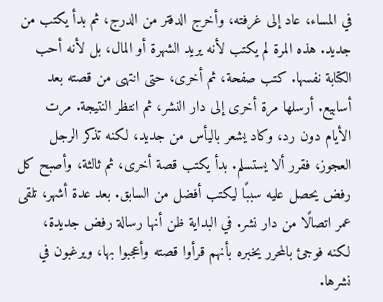في المساء، عاد إلى غرفته، وأخرج الدفتر من الدرج، ثم بدأ يكتب من جديد. هذه المرة لم يكتب لأنه يريد الشهرة أو المال، بل لأنه أحب الكتابة نفسها. كتب صفحة، ثم أخرى، حتى انتهى من قصته بعد أسابيع. أرسلها مرة أخرى إلى دار النشر، ثم انتظر النتيجة. مرت الأيام دون رد، وكاد يشعر باليأس من جديد، لكنه تذكر الرجل العجوز، فقرر ألا يستسلم. بدأ يكتب قصة أخرى، ثم ثالثة، وأصبح كل رفض يحصل عليه سببًا ليكتب أفضل من السابق. بعد عدة أشهر، تلقى عمر اتصالًا من دار نشر. في البداية ظن أنها رسالة رفض جديدة، لكنه فوجئ بالمحرر يخبره بأنهم قرأوا قصته وأعجبوا بها، ويرغبون في نشرها.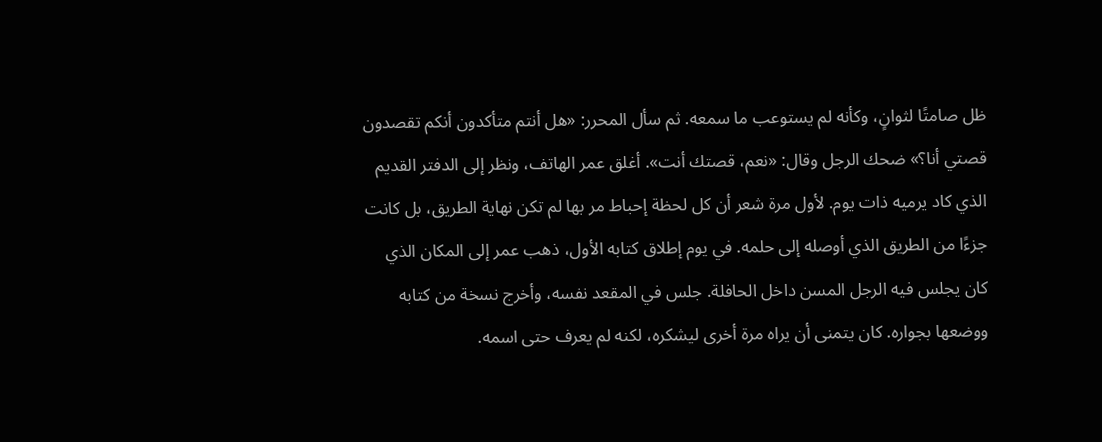ظل صامتًا لثوانٍ، وكأنه لم يستوعب ما سمعه. ثم سأل المحرر: «هل أنتم متأكدون أنكم تقصدون قصتي أنا؟» ضحك الرجل وقال: «نعم، قصتك أنت». أغلق عمر الهاتف، ونظر إلى الدفتر القديم الذي كاد يرميه ذات يوم. لأول مرة شعر أن كل لحظة إحباط مر بها لم تكن نهاية الطريق، بل كانت جزءًا من الطريق الذي أوصله إلى حلمه. في يوم إطلاق كتابه الأول، ذهب عمر إلى المكان الذي كان يجلس فيه الرجل المسن داخل الحافلة. جلس في المقعد نفسه، وأخرج نسخة من كتابه ووضعها بجواره. كان يتمنى أن يراه مرة أخرى ليشكره، لكنه لم يعرف حتى اسمه.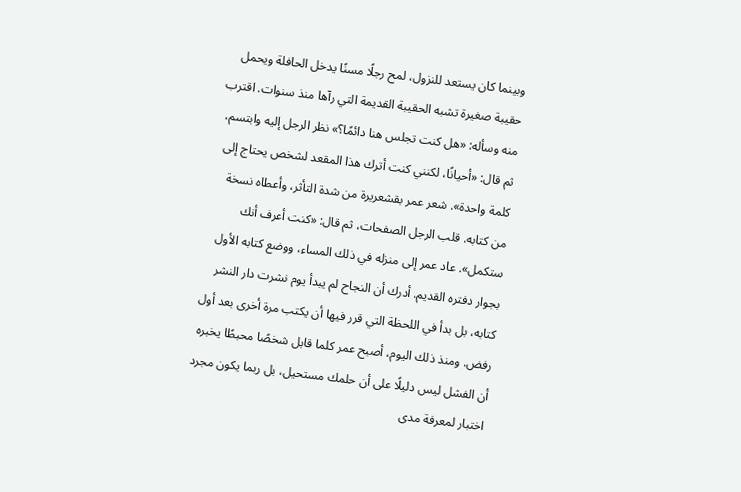وبينما كان يستعد للنزول، لمح رجلًا مسنًا يدخل الحافلة ويحمل حقيبة صغيرة تشبه الحقيبة القديمة التي رآها منذ سنوات. اقترب منه وسأله: «هل كنت تجلس هنا دائمًا؟» نظر الرجل إليه وابتسم، ثم قال: «أحيانًا، لكنني كنت أترك هذا المقعد لشخص يحتاج إلى كلمة واحدة». شعر عمر بقشعريرة من شدة التأثر، وأعطاه نسخة من كتابه. قلب الرجل الصفحات، ثم قال: «كنت أعرف أنك ستكمل». عاد عمر إلى منزله في ذلك المساء، ووضع كتابه الأول بجوار دفتره القديم. أدرك أن النجاح لم يبدأ يوم نشرت دار النشر كتابه، بل بدأ في اللحظة التي قرر فيها أن يكتب مرة أخرى بعد أول رفض. ومنذ ذلك اليوم، أصبح عمر كلما قابل شخصًا محبطًا يخبره أن الفشل ليس دليلًا على أن حلمك مستحيل، بل ربما يكون مجرد اختبار لمعرفة مدى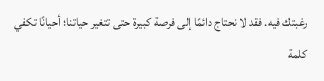رغبتك فيه. فقد لا نحتاج دائمًا إلى فرصة كبيرة حتى تتغير حياتنا؛ أحيانًا تكفي كلمة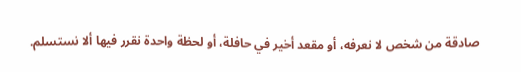صادقة من شخص لا نعرفه، أو مقعد أخير في حافلة، أو لحظة واحدة نقرر فيها ألا نستسلم.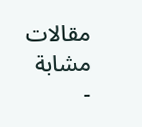مقالات مشابة
-